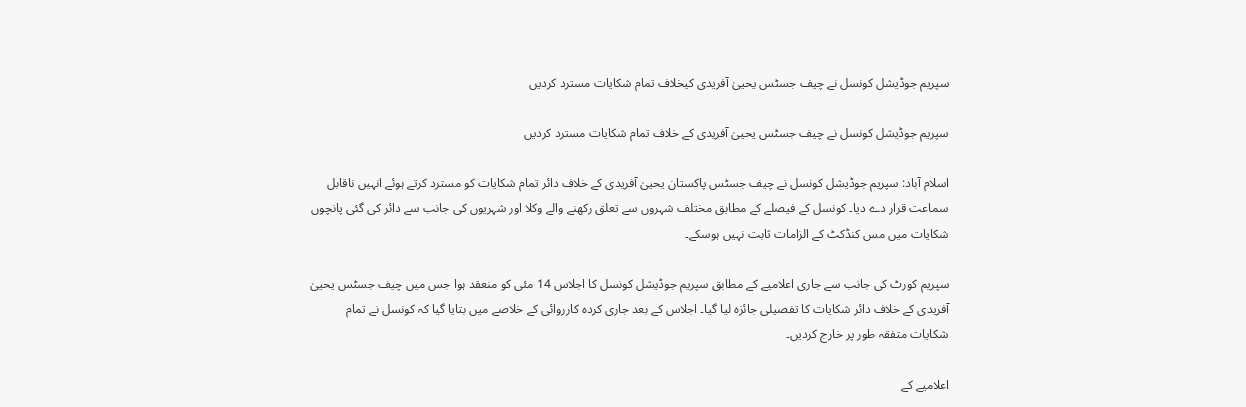سپریم جوڈیشل کونسل نے چیف جسٹس یحییٰ آفریدی کیخلاف تمام شکایات مسترد کردیں

سپریم جوڈیشل کونسل نے چیف جسٹس یحییٰ آفریدی کے خلاف تمام شکایات مسترد کردیں

اسلام آباد: سپریم جوڈیشل کونسل نے چیف جسٹس پاکستان یحییٰ آفریدی کے خلاف دائر تمام شکایات کو مسترد کرتے ہوئے انہیں ناقابل سماعت قرار دے دیا۔ کونسل کے فیصلے کے مطابق مختلف شہروں سے تعلق رکھنے والے وکلا اور شہریوں کی جانب سے دائر کی گئی پانچوں شکایات میں مس کنڈکٹ کے الزامات ثابت نہیں ہوسکے۔

سپریم کورٹ کی جانب سے جاری اعلامیے کے مطابق سپریم جوڈیشل کونسل کا اجلاس 14 مئی کو منعقد ہوا جس میں چیف جسٹس یحییٰ آفریدی کے خلاف دائر شکایات کا تفصیلی جائزہ لیا گیا۔ اجلاس کے بعد جاری کردہ کارروائی کے خلاصے میں بتایا گیا کہ کونسل نے تمام شکایات متفقہ طور پر خارج کردیں۔

اعلامیے کے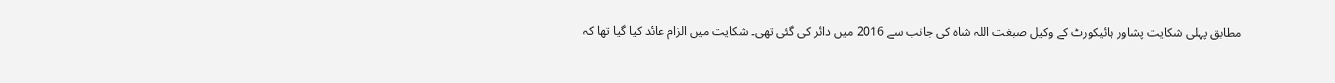مطابق پہلی شکایت پشاور ہائیکورٹ کے وکیل صبغت اللہ شاہ کی جانب سے 2016 میں دائر کی گئی تھی۔ شکایت میں الزام عائد کیا گیا تھا کہ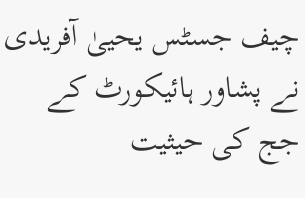چیف جسٹس یحییٰ آفریدی نے پشاور ہائیکورٹ کے جج کی حیثیت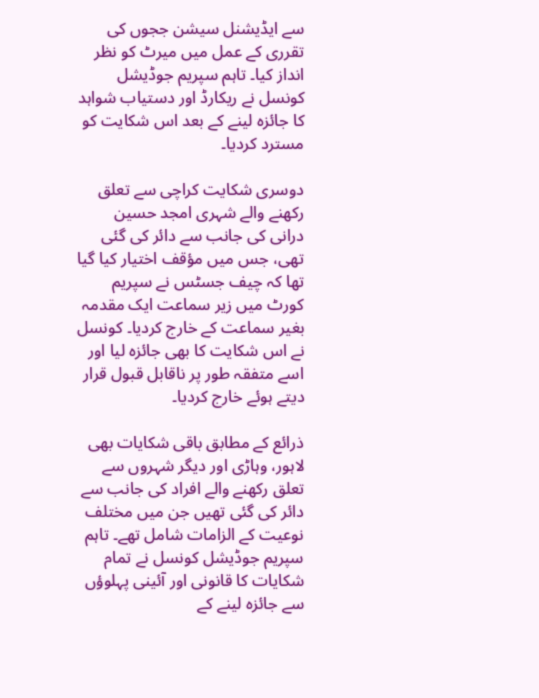سے ایڈیشنل سیشن ججوں کی تقرری کے عمل میں میرٹ کو نظر انداز کیا۔ تاہم سپریم جوڈیشل کونسل نے ریکارڈ اور دستیاب شواہد کا جائزہ لینے کے بعد اس شکایت کو مسترد کردیا۔

دوسری شکایت کراچی سے تعلق رکھنے والے شہری امجد حسین درانی کی جانب سے دائر کی گئی تھی، جس میں مؤقف اختیار کیا گیا تھا کہ چیف جسٹس نے سپریم کورٹ میں زیر سماعت ایک مقدمہ بغیر سماعت کے خارج کردیا۔ کونسل نے اس شکایت کا بھی جائزہ لیا اور اسے متفقہ طور پر ناقابل قبول قرار دیتے ہوئے خارج کردیا۔

ذرائع کے مطابق باقی شکایات بھی لاہور، وہاڑی اور دیگر شہروں سے تعلق رکھنے والے افراد کی جانب سے دائر کی گئی تھیں جن میں مختلف نوعیت کے الزامات شامل تھے۔ تاہم سپریم جوڈیشل کونسل نے تمام شکایات کا قانونی اور آئینی پہلوؤں سے جائزہ لینے کے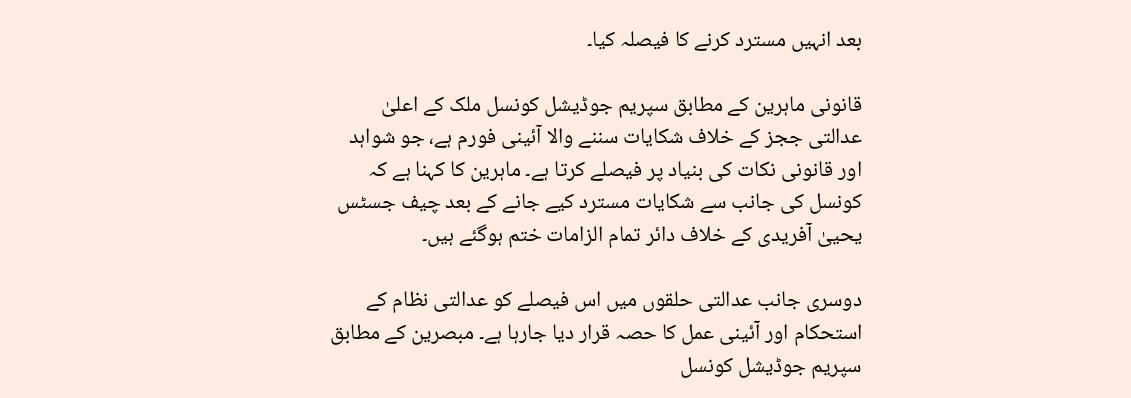بعد انہیں مسترد کرنے کا فیصلہ کیا۔

قانونی ماہرین کے مطابق سپریم جوڈیشل کونسل ملک کے اعلیٰ عدالتی ججز کے خلاف شکایات سننے والا آئینی فورم ہے، جو شواہد اور قانونی نکات کی بنیاد پر فیصلے کرتا ہے۔ ماہرین کا کہنا ہے کہ کونسل کی جانب سے شکایات مسترد کیے جانے کے بعد چیف جسٹس یحییٰ آفریدی کے خلاف دائر تمام الزامات ختم ہوگئے ہیں۔

دوسری جانب عدالتی حلقوں میں اس فیصلے کو عدالتی نظام کے استحکام اور آئینی عمل کا حصہ قرار دیا جارہا ہے۔ مبصرین کے مطابق سپریم جوڈیشل کونسل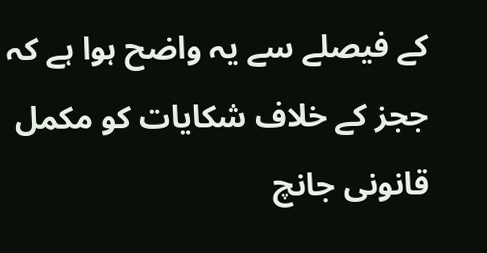کے فیصلے سے یہ واضح ہوا ہے کہ ججز کے خلاف شکایات کو مکمل قانونی جانچ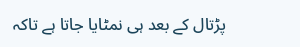پڑتال کے بعد ہی نمٹایا جاتا ہے تاکہ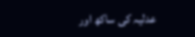عدلیہ کی ساکھ اور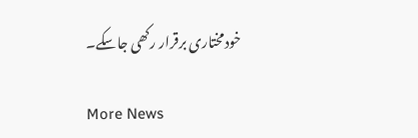خودمختاری برقرار رکھی جاسکے۔

More News